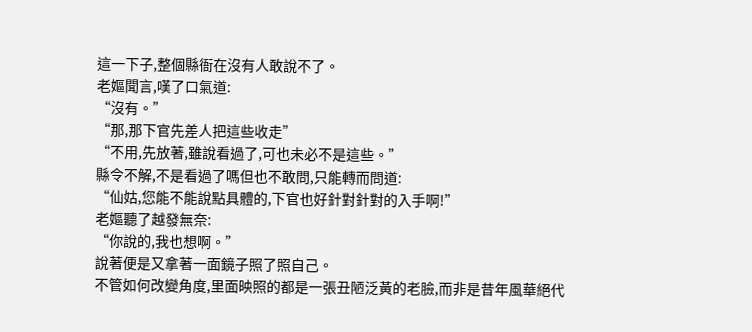這一下子,整個縣衙在沒有人敢說不了。
老嫗聞言,嘆了口氣道:
“沒有。”
“那,那下官先差人把這些收走”
“不用,先放著,雖說看過了,可也未必不是這些。”
縣令不解,不是看過了嗎但也不敢問,只能轉而問道:
“仙姑,您能不能說點具體的,下官也好針對針對的入手啊!”
老嫗聽了越發無奈:
“你說的,我也想啊。”
說著便是又拿著一面鏡子照了照自己。
不管如何改變角度,里面映照的都是一張丑陋泛黃的老臉,而非是昔年風華絕代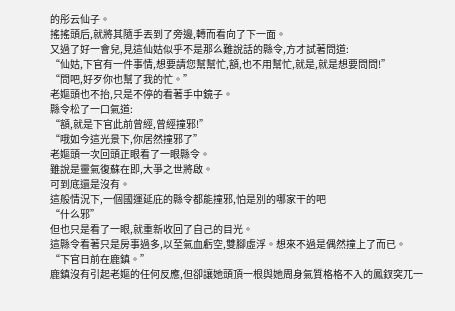的彤云仙子。
搖搖頭后,就將其隨手丟到了旁邊,轉而看向了下一面。
又過了好一會兒,見這仙姑似乎不是那么難說話的縣令,方才試著問道:
“仙姑,下官有一件事情,想要請您幫幫忙,額,也不用幫忙,就是,就是想要問問!”
“問吧,好歹你也幫了我的忙。”
老嫗頭也不抬,只是不停的看著手中鏡子。
縣令松了一口氣道:
“額,就是下官此前曾經,曾經撞邪!”
“哦如今這光景下,你居然撞邪了”
老嫗頭一次回頭正眼看了一眼縣令。
雖說是靈氣復蘇在即,大爭之世將啟。
可到底還是沒有。
這般情況下,一個國運延庇的縣令都能撞邪,怕是別的哪家干的吧
“什么邪”
但也只是看了一眼,就重新收回了自己的目光。
這縣令看著只是房事過多,以至氣血虧空,雙腳虛浮。想來不過是偶然撞上了而已。
“下官日前在鹿鎮。”
鹿鎮沒有引起老嫗的任何反應,但卻讓她頭頂一根與她周身氣質格格不入的鳳釵突兀一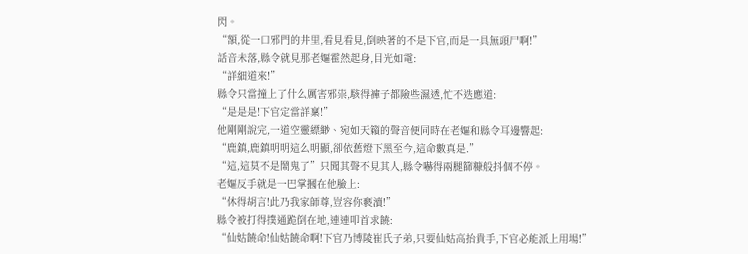閃。
“額,從一口邪門的井里,看見看見,倒映著的不是下官,而是一具無頭尸啊!”
話音未落,縣令就見那老嫗霍然起身,目光如電:
“詳細道來!”
縣令只當撞上了什么厲害邪祟,駭得褲子都險些濕透,忙不迭應道:
“是是是!下官定當詳稟!”
他剛剛說完,一道空靈縹緲、宛如天籟的聲音便同時在老嫗和縣令耳邊響起:
“鹿鎮,鹿鎮明明這么明顯,卻依舊燈下黑至今,這命數真是.”
“這,這莫不是鬧鬼了”只聞其聲不見其人,縣令嚇得兩腿篩糠般抖個不停。
老嫗反手就是一巴掌摑在他臉上:
“休得胡言!此乃我家師尊,豈容你褻瀆!”
縣令被打得撲通跪倒在地,連連叩首求饒:
“仙姑饒命!仙姑饒命啊!下官乃博陵崔氏子弟,只要仙姑高抬貴手,下官必能派上用場!”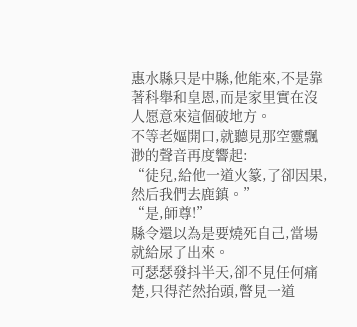惠水縣只是中縣,他能來,不是靠著科舉和皇恩,而是家里實在沒人愿意來這個破地方。
不等老嫗開口,就聽見那空靈飄渺的聲音再度響起:
“徒兒,給他一道火篆,了卻因果,然后我們去鹿鎮。”
“是,師尊!”
縣令還以為是要燒死自己,當場就給尿了出來。
可瑟瑟發抖半天,卻不見任何痛楚,只得茫然抬頭,瞥見一道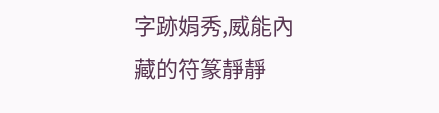字跡娟秀,威能內藏的符篆靜靜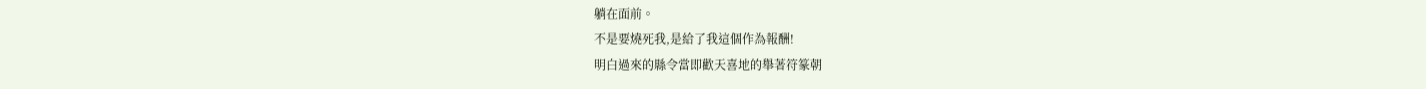躺在面前。
不是要燒死我,是給了我這個作為報酬!
明白過來的縣令當即歡天喜地的舉著符篆朝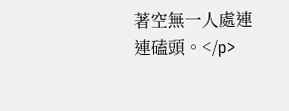著空無一人處連連磕頭。</p>